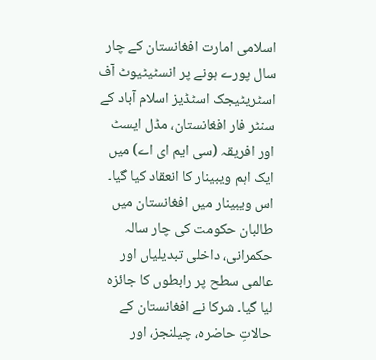اسلامی امارت افغانستان کے چار سال پورے ہونے پر انسٹیٹیوٹ آف اسٹریٹیجک اسٹڈیز اسلام آباد کے سنٹر فار افغانستان، مڈل ایسٹ اور افریقہ (سی ایم ای اے) میں ایک اہم ویبینار کا انعقاد کیا گیا۔ اس ویبینار میں افغانستان میں طالبان حکومت کی چار سالہ حکمرانی، داخلی تبدیلیاں اور عالمی سطح پر رابطوں کا جائزہ لیا گیا۔ شرکا نے افغانستان کے حالاتِ حاضرہ، چیلنجز، اور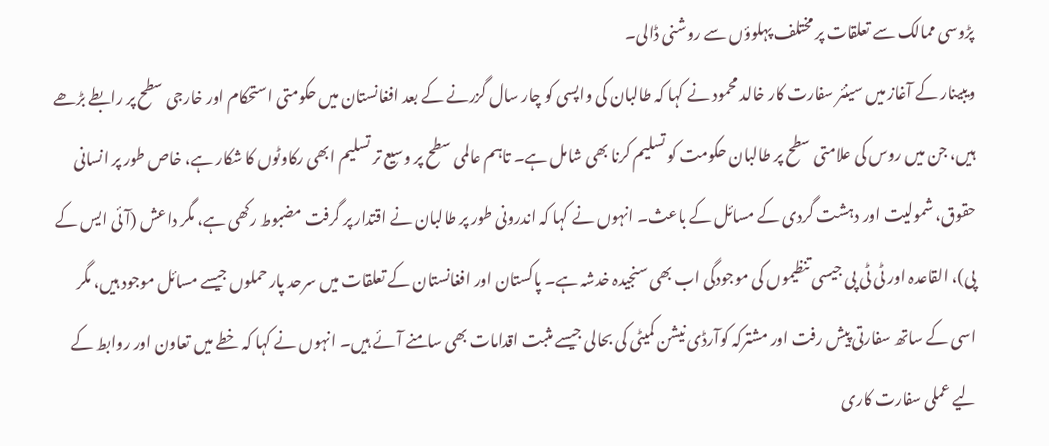پڑوسی ممالک سے تعلقات پر مختلف پہلوؤں سے روشنی ڈالی۔
ویبینار کے آغاز میں سینئر سفارت کار خالد محمود نے کہا کہ طالبان کی واپسی کو چار سال گزرنے کے بعد افغانستان میں حکومتی استحکام اور خارجی سطح پر رابطے بڑھے ہیں، جن میں روس کی علامتی سطح پر طالبان حکومت کو تسلیم کرنا بھی شامل ہے۔ تاہم عالمی سطح پر وسیع تر تسلیم ابھی رکاوٹوں کا شکار ہے، خاص طور پر انسانی حقوق، شمولیت اور دہشت گردی کے مسائل کے باعث۔ انہوں نے کہا کہ اندرونی طور پر طالبان نے اقتدار پر گرفت مضبوط رکھی ہے، مگر داعش (آئی ایس کے پی)، القاعدہ اور ٹی ٹی پی جیسی تنظیموں کی موجودگی اب بھی سنجیدہ خدشہ ہے۔ پاکستان اور افغانستان کے تعلقات میں سرحد پار حملوں جیسے مسائل موجود ہیں، مگر اسی کے ساتھ سفارتی پیش رفت اور مشترکہ کوآرڈی نیشن کمیٹی کی بحالی جیسے مثبت اقدامات بھی سامنے آئے ہیں۔ انہوں نے کہا کہ خطے میں تعاون اور روابط کے لیے عملی سفارت کاری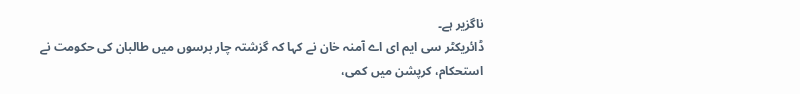ناگزیر ہے۔
ڈائریکٹر سی ایم ای اے آمنہ خان نے کہا کہ گزشتہ چار برسوں میں طالبان کی حکومت نے استحکام، کرپشن میں کمی،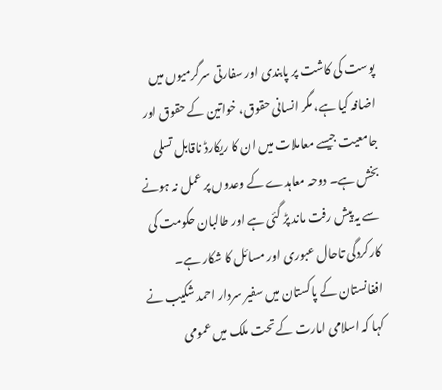پوست کی کاشت پر پابندی اور سفارتی سرگرمیوں میں اضافہ کیا ہے، مگر انسانی حقوق، خواتین کے حقوق اور جامعیت جیسے معاملات میں ان کا ریکارڈ ناقابل تسلی بخش ہے۔ دوحہ معاہدے کے وعدوں پر عمل نہ ہونے سے یہ پیش رفت ماند پڑ گئی ہے اور طالبان حکومت کی کارکردگی تاحال عبوری اور مسائل کا شکار ہے۔
افغانستان کے پاکستان میں سفیر سردار احمد شکیب نے کہا کہ اسلامی امارت کے تحت ملک میں عمومی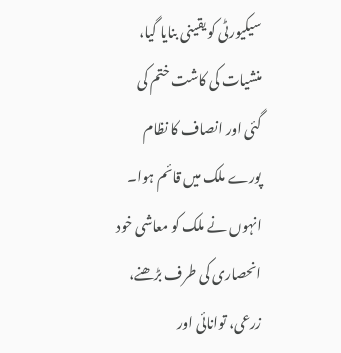سیکیورٹی کو یقینی بنایا گیا، منشیات کی کاشت ختم کی گئی اور انصاف کا نظام پورے ملک میں قائم ہوا۔ انہوں نے ملک کو معاشی خود انحصاری کی طرف بڑھنے، زرعی، توانائی اور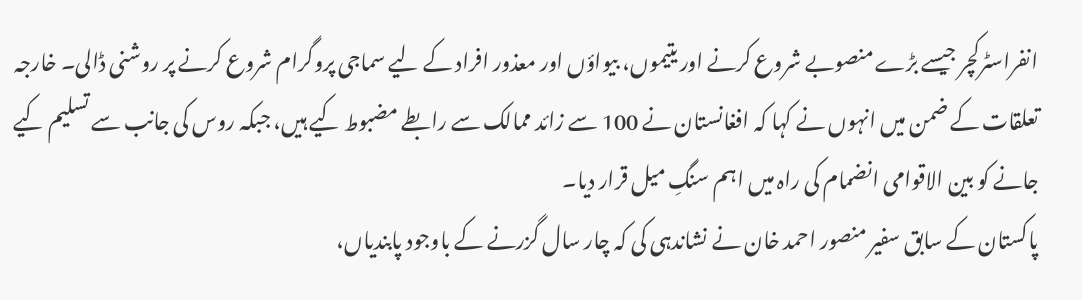انفراسٹرکچر جیسے بڑے منصوبے شروع کرنے اور یتیموں، بیواؤں اور معذور افراد کے لیے سماجی پروگرام شروع کرنے پر روشنی ڈالی۔ خارجہ تعلقات کے ضمن میں انہوں نے کہا کہ افغانستان نے 100 سے زائد ممالک سے رابطے مضبوط کیے ہیں، جبکہ روس کی جانب سے تسلیم کیے جانے کو بین الاقوامی انضمام کی راہ میں اہم سنگِ میل قرار دیا۔
پاکستان کے سابق سفیر منصور احمد خان نے نشاندہی کی کہ چار سال گزرنے کے باوجود پابندیاں،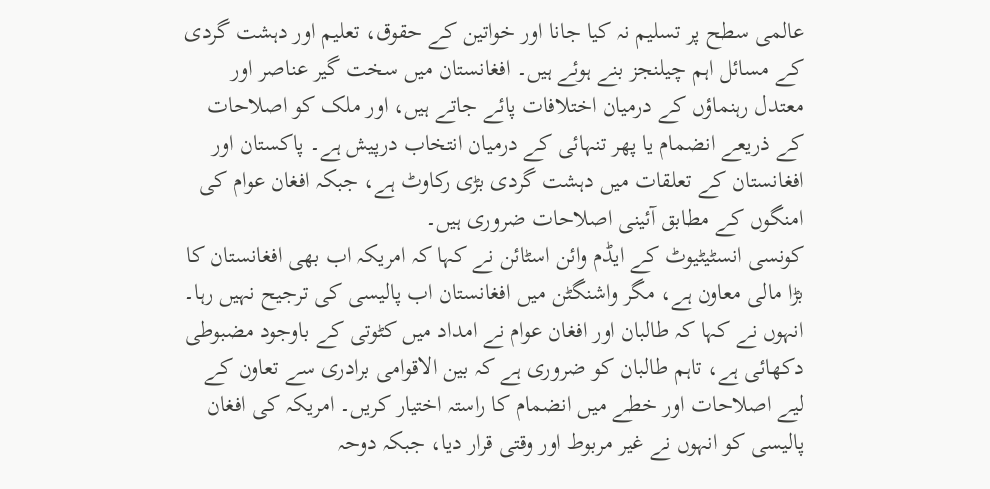عالمی سطح پر تسلیم نہ کیا جانا اور خواتین کے حقوق، تعلیم اور دہشت گردی کے مسائل اہم چیلنجز بنے ہوئے ہیں۔ افغانستان میں سخت گیر عناصر اور معتدل رہنماؤں کے درمیان اختلافات پائے جاتے ہیں، اور ملک کو اصلاحات کے ذریعے انضمام یا پھر تنہائی کے درمیان انتخاب درپیش ہے۔ پاکستان اور افغانستان کے تعلقات میں دہشت گردی بڑی رکاوٹ ہے، جبکہ افغان عوام کی امنگوں کے مطابق آئینی اصلاحات ضروری ہیں۔
کونسی انسٹیٹیوٹ کے ایڈم وائن اسٹائن نے کہا کہ امریکہ اب بھی افغانستان کا بڑا مالی معاون ہے، مگر واشنگٹن میں افغانستان اب پالیسی کی ترجیح نہیں رہا۔ انہوں نے کہا کہ طالبان اور افغان عوام نے امداد میں کٹوتی کے باوجود مضبوطی دکھائی ہے، تاہم طالبان کو ضروری ہے کہ بین الاقوامی برادری سے تعاون کے لیے اصلاحات اور خطے میں انضمام کا راستہ اختیار کریں۔ امریکہ کی افغان پالیسی کو انہوں نے غیر مربوط اور وقتی قرار دیا، جبکہ دوحہ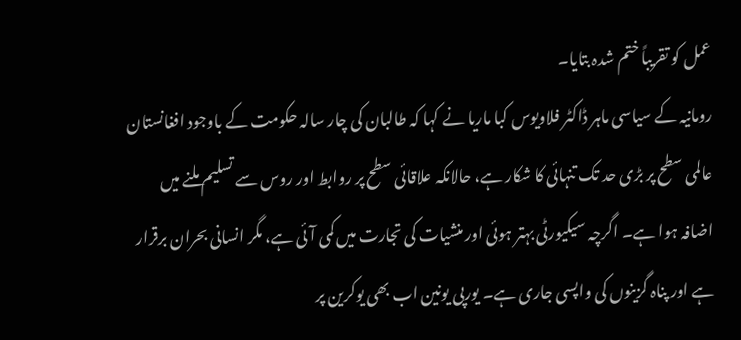عمل کو تقریباً ختم شدہ بتایا۔
رومانیہ کے سیاسی ماہر ڈاکٹر فلاویوس کبا ماریا نے کہا کہ طالبان کی چار سالہ حکومت کے باوجود افغانستان عالمی سطح پر بڑی حد تک تنہائی کا شکار ہے، حالانکہ علاقائی سطح پر روابط اور روس سے تسلیم ملنے میں اضافہ ہوا ہے۔ اگرچہ سیکیورٹی بہتر ہوئی اور منشیات کی تجارت میں کمی آئی ہے، مگر انسانی بحران برقرار ہے اور پناہ گزینوں کی واپسی جاری ہے۔ یورپی یونین اب بھی یوکرین پر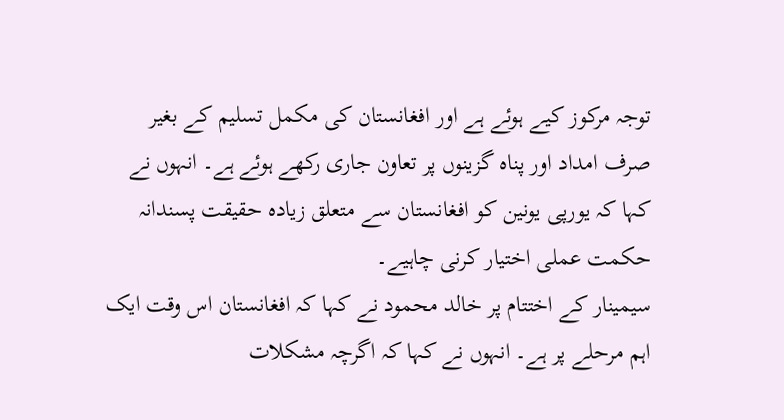توجہ مرکوز کیے ہوئے ہے اور افغانستان کی مکمل تسلیم کے بغیر صرف امداد اور پناہ گزینوں پر تعاون جاری رکھے ہوئے ہے۔ انہوں نے کہا کہ یورپی یونین کو افغانستان سے متعلق زیادہ حقیقت پسندانہ حکمت عملی اختیار کرنی چاہیے۔
سیمینار کے اختتام پر خالد محمود نے کہا کہ افغانستان اس وقت ایک اہم مرحلے پر ہے۔ انہوں نے کہا کہ اگرچہ مشکلات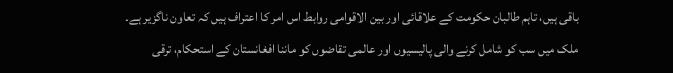باقی ہیں، تاہم طالبان حکومت کے علاقائی اور بین الاقوامی روابط اس امر کا اعتراف ہیں کہ تعاون ناگزیر ہے۔ ملک میں سب کو شامل کرنے والی پالیسیوں اور عالمی تقاضوں کو ماننا افغانستان کے استحکام، ترقی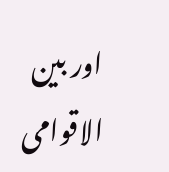اور بین الاقوامی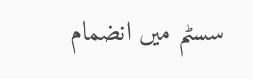سسٹم میں انضمام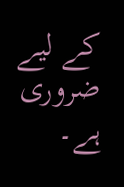کے لیے ضروری ہے۔